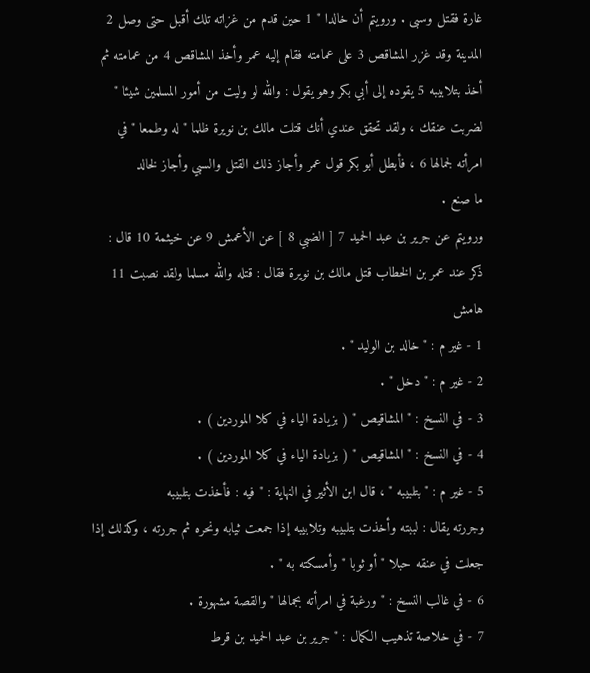غارة فقتل وسبى . ورويتم أن خالدا " 1 حين قدم من غزاته تلك أقبل حتى وصل 2
المدينة وقد غزر المشاقص 3 على عمامته فقام إليه عمر وأخذ المشاقص 4 من عمامته ثم
أخذ بتلابيبه 5 يقوده إلى أبي بكر وهو يقول : والله لو وليت من أمور المسلمين شيئا "
لضربت عنقك ، ولقد تحقق عندي أنك قتلت مالك بن نويرة ظلما " له وطمعا " في
امرأته لجمالها 6 ، فأبطل أبو بكر قول عمر وأجاز ذلك القتل والسبي وأجاز لخالد
ما صنع .
ورويتم عن جرير بن عبد الحميد 7 [ الضبي 8 ] عن الأعمش 9 عن خيثمة 10 قال :
ذكر عند عمر بن الخطاب قتل مالك بن نويرة فقال : قتله والله مسلما ولقد نصبت 11
هامش
1 - غير م : " خالد بن الوليد " .
2 - غير م : " دخل " .
3 - في النسخ : " المشاقيص " ( بزيادة الياء في كلا الموردين ) .
4 - في النسخ : " المشاقيص " ( بزيادة الياء في كلا الموردين ) .
5 - غير م : " بتلبيبه " ، قال ابن الأثير في النهاية : " فيه : فأخذت بتلبيبه
وجررته يقال : لببته وأخذت بتلبيبه وتلابيبه إذا جمعت ثيابه ونحره ثم جررته ، وكذلك إذا
جعلت في عنقه حبلا " أو ثوبا " وأمسكته به " .
6 - في غالب النسخ : " ورغبة في امرأته بجمالها " والقصة مشهورة .
7 - في خلاصة تذهيب الكمال : " جرير بن عبد الحميد بن قرط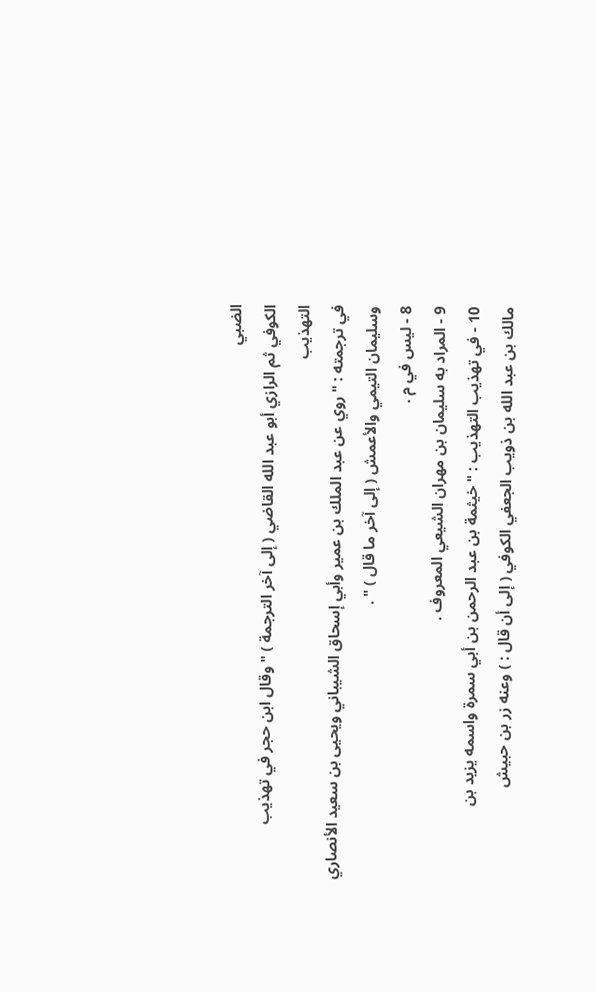الضبي
الكوفي ثم الرازي أبو عبد الله القاضي ( إلى آخر الترجمة ) " وقال ابن حجر في تهذيب التهذيب
في ترجمته : " روي عن عبد الملك بن عمير وأبي إسحاق الشيباني ويحيى بن سعيد الأنصاري
وسليمان التيمي والأعمش ( إلى آخر ما قال ) " .
8 - ليس في م .
9 - المراد به سليمان بن مهران الشيعي المعروف .
10 - في تهذيب التهذيب : " خيثمة بن عبد الرحمن بن أبي سمرة واسمه يزيد بن
مالك بن عبد الله بن ذويب الجعفي الكوفي ( إلى أن قال : ) وعنه زر بن حبيش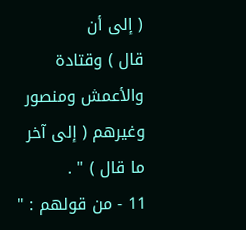( إلى أن
قال ) وقتادة والأعمش ومنصور وغيرهم ( إلى آخر ما قال ) " .
11 - من قولهم : "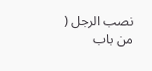نصب الرجل ( من باب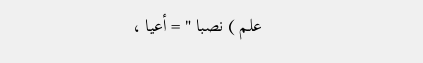علم ) نصبا " = أعيا ،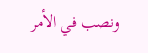ونصب في الأمر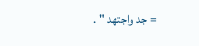= جد واجتهد " .